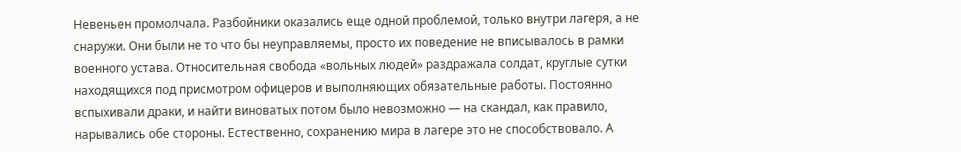Невеньен промолчала. Разбойники оказались еще одной проблемой, только внутри лагеря, а не снаружи. Они были не то что бы неуправляемы, просто их поведение не вписывалось в рамки военного устава. Относительная свобода «вольных людей» раздражала солдат, круглые сутки находящихся под присмотром офицеров и выполняющих обязательные работы. Постоянно вспыхивали драки, и найти виноватых потом было невозможно — на скандал, как правило, нарывались обе стороны. Естественно, сохранению мира в лагере это не способствовало. А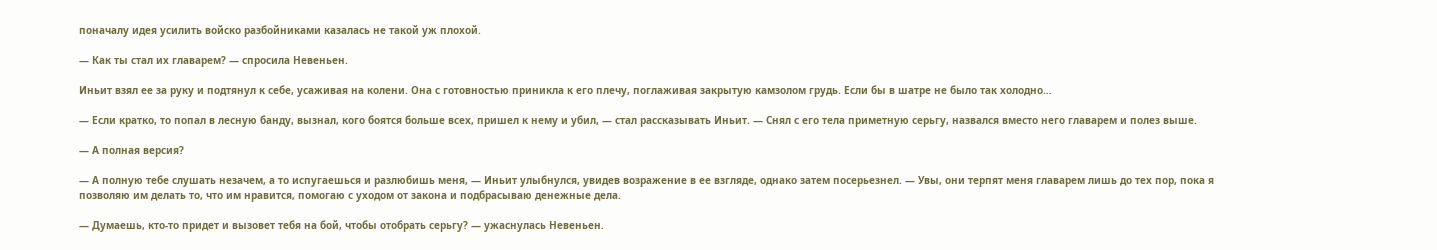поначалу идея усилить войско разбойниками казалась не такой уж плохой.

— Как ты стал их главарем? — спросила Невеньен.

Иньит взял ее за руку и подтянул к себе, усаживая на колени. Она с готовностью приникла к его плечу, поглаживая закрытую камзолом грудь. Если бы в шатре не было так холодно…

— Если кратко, то попал в лесную банду, вызнал, кого боятся больше всех, пришел к нему и убил, — стал рассказывать Иньит. — Снял с его тела приметную серьгу, назвался вместо него главарем и полез выше.

— А полная версия?

— А полную тебе слушать незачем, а то испугаешься и разлюбишь меня, — Иньит улыбнулся, увидев возражение в ее взгляде, однако затем посерьезнел. — Увы, они терпят меня главарем лишь до тех пор, пока я позволяю им делать то, что им нравится, помогаю с уходом от закона и подбрасываю денежные дела.

— Думаешь, кто-то придет и вызовет тебя на бой, чтобы отобрать серьгу? — ужаснулась Невеньен.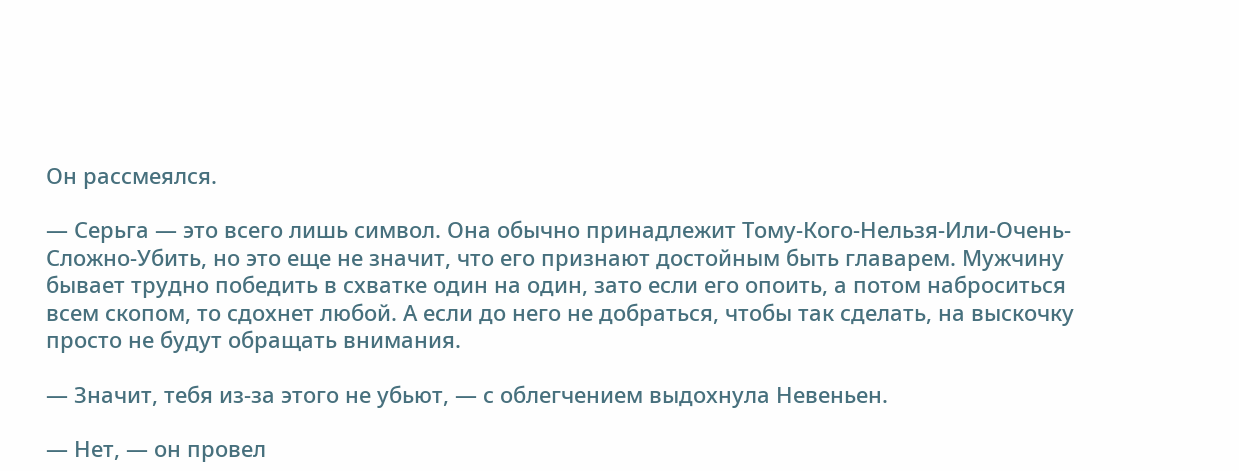Он рассмеялся.

— Серьга — это всего лишь символ. Она обычно принадлежит Тому-Кого-Нельзя-Или-Очень-Сложно-Убить, но это еще не значит, что его признают достойным быть главарем. Мужчину бывает трудно победить в схватке один на один, зато если его опоить, а потом наброситься всем скопом, то сдохнет любой. А если до него не добраться, чтобы так сделать, на выскочку просто не будут обращать внимания.

— Значит, тебя из-за этого не убьют, — с облегчением выдохнула Невеньен.

— Нет, — он провел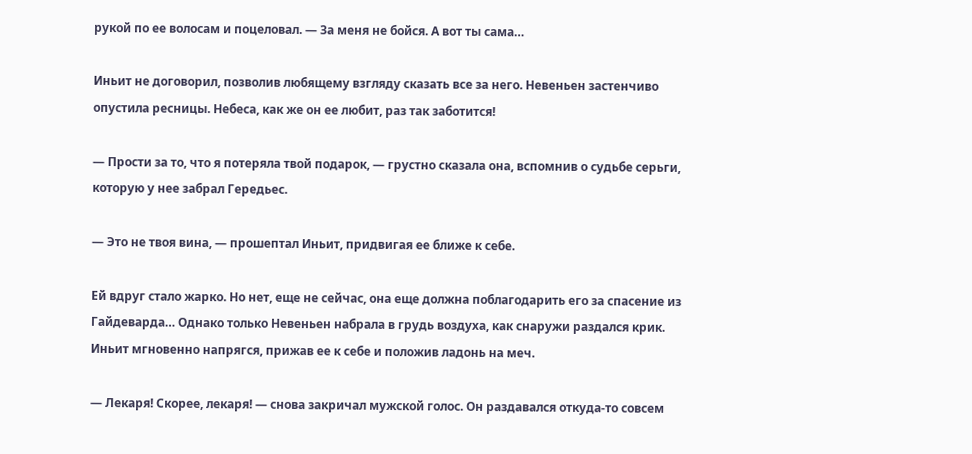рукой по ее волосам и поцеловал. — За меня не бойся. А вот ты сама…

Иньит не договорил, позволив любящему взгляду сказать все за него. Невеньен застенчиво опустила ресницы. Небеса, как же он ее любит, раз так заботится!

— Прости за то, что я потеряла твой подарок, — грустно сказала она, вспомнив о судьбе серьги, которую у нее забрал Гередьес.

— Это не твоя вина, — прошептал Иньит, придвигая ее ближе к себе.

Ей вдруг стало жарко. Но нет, еще не сейчас, она еще должна поблагодарить его за спасение из Гайдеварда… Однако только Невеньен набрала в грудь воздуха, как снаружи раздался крик. Иньит мгновенно напрягся, прижав ее к себе и положив ладонь на меч.

— Лекаря! Скорее, лекаря! — снова закричал мужской голос. Он раздавался откуда-то совсем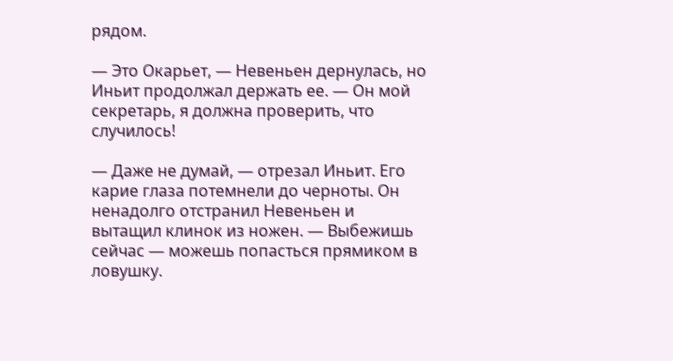рядом.

— Это Окарьет, — Невеньен дернулась, но Иньит продолжал держать ее. — Он мой секретарь, я должна проверить, что случилось!

— Даже не думай, — отрезал Иньит. Его карие глаза потемнели до черноты. Он ненадолго отстранил Невеньен и вытащил клинок из ножен. — Выбежишь сейчас — можешь попасться прямиком в ловушку.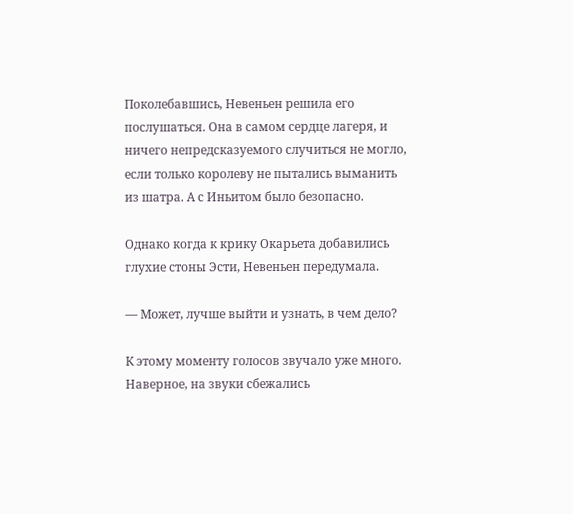Поколебавшись, Невеньен решила его послушаться. Она в самом сердце лагеря, и ничего непредсказуемого случиться не могло, если только королеву не пытались выманить из шатра. А с Иньитом было безопасно.

Однако когда к крику Окарьета добавились глухие стоны Эсти, Невеньен передумала.

— Может, лучше выйти и узнать, в чем дело?

К этому моменту голосов звучало уже много. Наверное, на звуки сбежались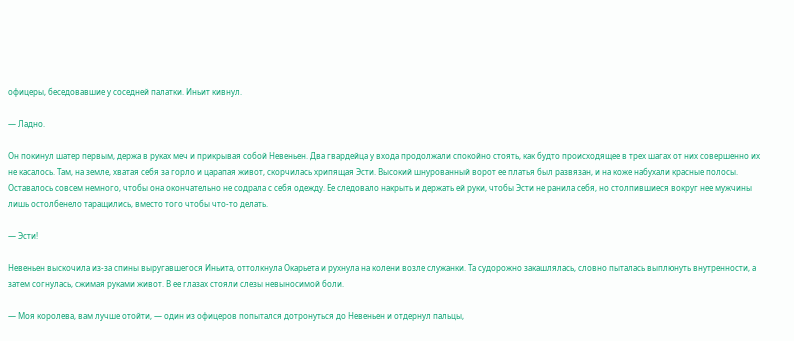офицеры, беседовавшие у соседней палатки. Иньит кивнул.

— Ладно.

Он покинул шатер первым, держа в руках меч и прикрывая собой Невеньен. Два гвардейца у входа продолжали спокойно стоять, как будто происходящее в трех шагах от них совершенно их не касалось. Там, на земле, хватая себя за горло и царапая живот, скорчилась хрипящая Эсти. Высокий шнурованный ворот ее платья был развязан, и на коже набухали красные полосы. Оставалось совсем немного, чтобы она окончательно не содрала с себя одежду. Ее следовало накрыть и держать ей руки, чтобы Эсти не ранила себя, но столпившиеся вокруг нее мужчины лишь остолбенело таращились, вместо того чтобы что-то делать.

— Эсти!

Невеньен выскочила из-за спины выругавшегося Иньита, оттолкнула Окарьета и рухнула на колени возле служанки. Та судорожно закашлялась, словно пыталась выплюнуть внутренности, а затем согнулась, сжимая руками живот. В ее глазах стояли слезы невыносимой боли.

— Моя королева, вам лучше отойти, — один из офицеров попытался дотронуться до Невеньен и отдернул пальцы,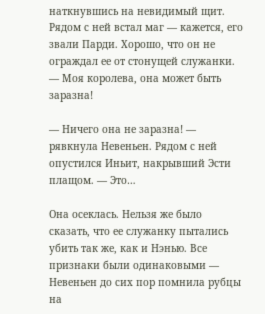наткнувшись на невидимый щит. Рядом с ней встал маг — кажется, его звали Парди. Хорошо, что он не ограждал ее от стонущей служанки. — Моя королева, она может быть заразна!

— Ничего она не заразна! — рявкнула Невеньен. Рядом с ней опустился Иньит, накрывший Эсти плащом. — Это…

Она осеклась. Нельзя же было сказать, что ее служанку пытались убить так же, как и Нэнью. Все признаки были одинаковыми — Невеньен до сих пор помнила рубцы на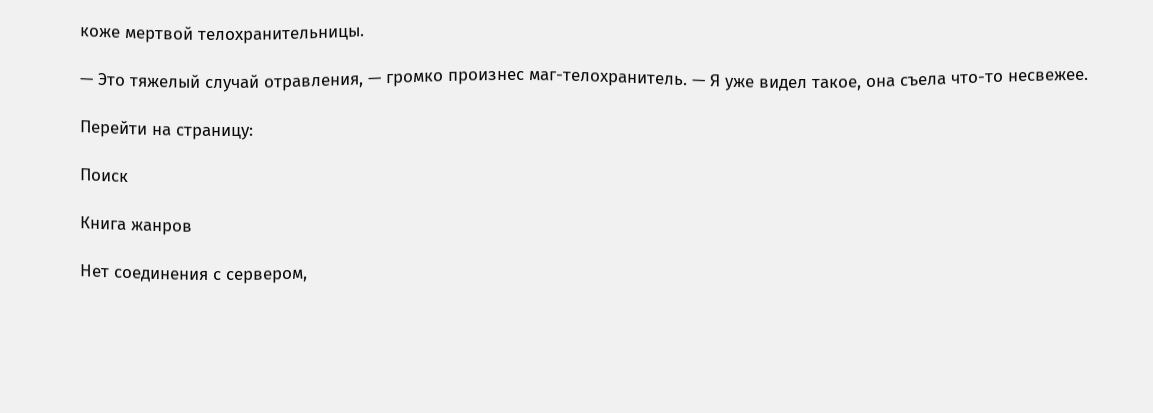коже мертвой телохранительницы.

— Это тяжелый случай отравления, — громко произнес маг-телохранитель. — Я уже видел такое, она съела что-то несвежее.

Перейти на страницу:

Поиск

Книга жанров

Нет соединения с сервером,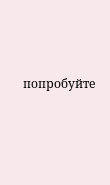попробуйте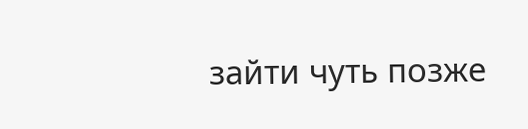зайти чуть позже